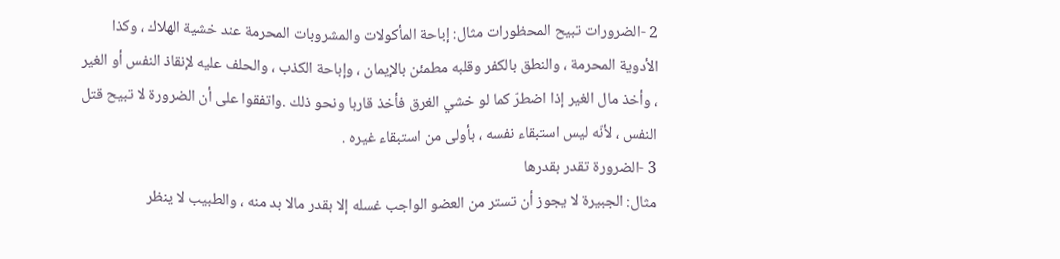2 -الضرورات تبيح المحظورات مثال: إباحة المأكولات والمشروبات المحرمة عند خشية الهلاك ، وكذا الأدوية المحرمة ، والنطق بالكفر وقلبه مطمئن بالإيمان ، وإباحة الكذب ، والحلف عليه لإنقاذ النفس أو الغير ، وأخذ مال الغير إذا اضطرّ كما لو خشي الغرق فأخذ قاربا ونحو ذلك .واتفقوا على أن الضرورة لا تبيح قتل النفس ، لأنّه ليس استبقاء نفسه ، بأولى من استبقاء غيره .
3 -الضرورة تقدر بقدرها
مثال: الجبيرة لا يجوز أن تستر من العضو الواجب غسله إلا بقدر مالا بد منه ، والطبيب لا ينظر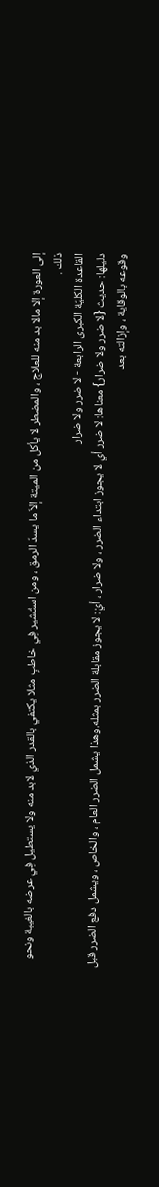إلى العورة إلا مالا بد منه للعلاج ، والمضطر لا يأكل من الميتة إلاّ ما يسدّ الرمق ، ومن استُشير فِي خاطبٍ مثلا يكتفي بالقدر الذي لابد منه ولا يستطيل فِي عرضه بالغيبة ونحو ذلك .
القاعدة الكليّة الكبرى الرابعة - لا ضرر ولا ضرار
دليلها: حديث {لا ضرر ولا ضرار} معناها: لا ضرر أي لا يجوز ابتداء الضرر ، ولا ضرار ، أيْ: لا يجوز مقابلة الضرر بمثله.وهذا يشمل الضرر العام ، والخاص ، ويشمل دفع الضرر قبل وقوعه بالوقاية ، وإزالته بعد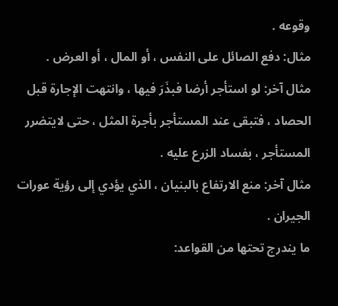وقوعه .
مثال: دفع الصائل على النفس ، أو المال ، أو العرض .
مثال آخر: لو استأجر أرضا فبذَرَ فيها ، وانتهت الإجارة قبل الحصاد ، فتبقى عند المستأجر بأجرة المثل ، حتى لايتضرر المستأجر ، بفساد الزرع عليه .
مثال آخر: منع الارتفاع بالبنيان ، الذي يؤدي إلى رؤية عورات الجيران .
ما يندرج تحتها من القواعد: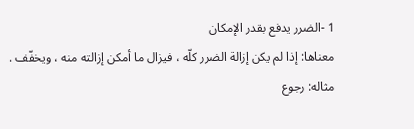1 -الضرر يدفع بقدر الإمكان
معناها: إذا لم يكن إزالة الضرر كلّه ، فيزال ما أمكن إزالته منه ، ويخفّف .
مثاله: رجوع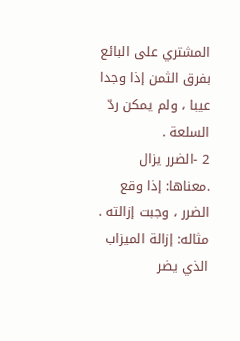المشتري على البائع بفرق الثمن إذا وجدا عيبا ، ولم يمكن ردّ السلعة .
2 -الضرر يزال .معناها: إذا وقع الضرر ، وجبت إزالته .
مثاله: إزالة الميزاب الذي يضر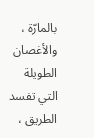بالمارّة ، والأغصان الطويلة التي تفسد الطريق ،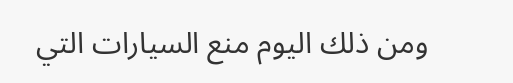ومن ذلك اليوم منع السيارات التي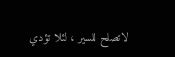لاتصلح للسير ، لئلا تؤدي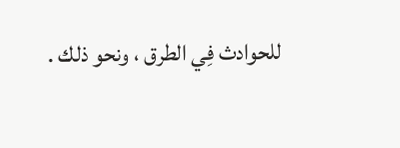للحوادث فِي الطرق ، ونحو ذلك .